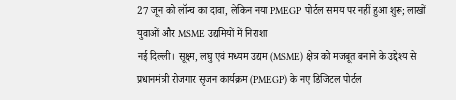27 जून को लॉन्च का दावा, लेकिन नया PMEGP पोर्टल समय पर नहीं हुआ शुरू; लाखों युवाओं और MSME उद्यमियों में निराशा
नई दिल्ली। सूक्ष्म, लघु एवं मध्यम उद्यम (MSME) क्षेत्र को मजबूत बनाने के उद्देश्य से प्रधानमंत्री रोजगार सृजन कार्यक्रम (PMEGP) के नए डिजिटल पोर्टल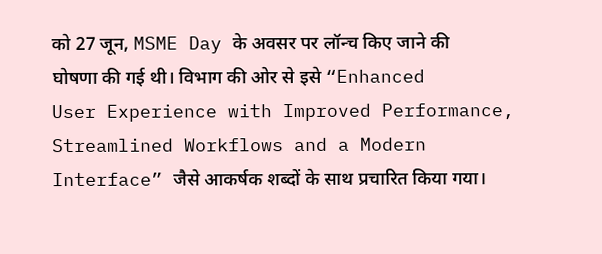को 27 जून, MSME Day के अवसर पर लॉन्च किए जाने की घोषणा की गई थी। विभाग की ओर से इसे “Enhanced User Experience with Improved Performance, Streamlined Workflows and a Modern Interface” जैसे आकर्षक शब्दों के साथ प्रचारित किया गया।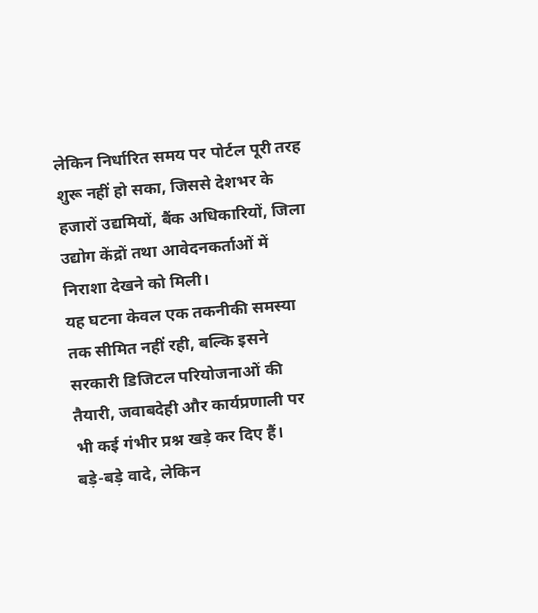लेकिन निर्धारित समय पर पोर्टल पूरी तरह शुरू नहीं हो सका, जिससे देशभर के हजारों उद्यमियों, बैंक अधिकारियों, जिला उद्योग केंद्रों तथा आवेदनकर्ताओं में निराशा देखने को मिली।
यह घटना केवल एक तकनीकी समस्या तक सीमित नहीं रही, बल्कि इसने सरकारी डिजिटल परियोजनाओं की तैयारी, जवाबदेही और कार्यप्रणाली पर भी कई गंभीर प्रश्न खड़े कर दिए हैं।
बड़े-बड़े वादे, लेकिन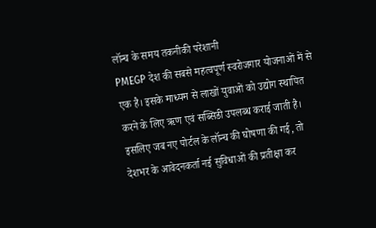लॉन्च के समय तकनीकी परेशानी
PMEGP देश की सबसे महत्वपूर्ण स्वरोजगार योजनाओं में से एक है। इसके माध्यम से लाखों युवाओं को उद्योग स्थापित करने के लिए ऋण एवं सब्सिडी उपलब्ध कराई जाती है। इसलिए जब नए पोर्टल के लॉन्च की घोषणा की गई, तो देशभर के आवेदनकर्ता नई सुविधाओं की प्रतीक्षा कर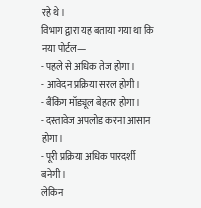रहे थे।
विभाग द्वारा यह बताया गया था कि नया पोर्टल—
- पहले से अधिक तेज होगा।
- आवेदन प्रक्रिया सरल होगी।
- बैंकिंग मॉड्यूल बेहतर होगा।
- दस्तावेज अपलोड करना आसान होगा।
- पूरी प्रक्रिया अधिक पारदर्शी बनेगी।
लेकिन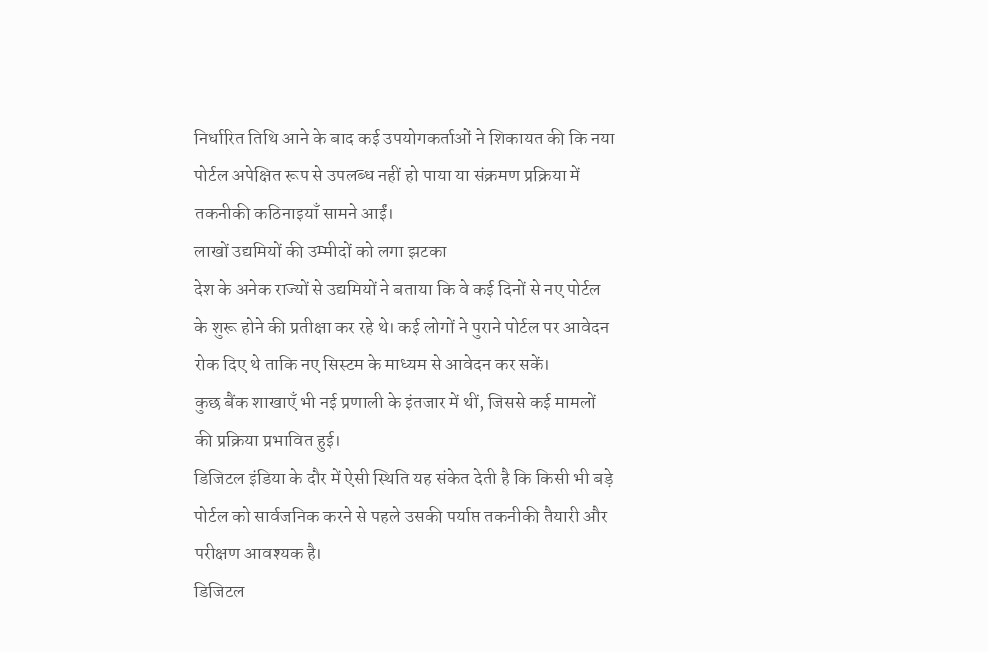निर्धारित तिथि आने के बाद कई उपयोगकर्ताओं ने शिकायत की कि नया पोर्टल अपेक्षित रूप से उपलब्ध नहीं हो पाया या संक्रमण प्रक्रिया में तकनीकी कठिनाइयाँ सामने आईं।
लाखों उद्यमियों की उम्मीदों को लगा झटका
देश के अनेक राज्यों से उद्यमियों ने बताया कि वे कई दिनों से नए पोर्टल के शुरू होने की प्रतीक्षा कर रहे थे। कई लोगों ने पुराने पोर्टल पर आवेदन रोक दिए थे ताकि नए सिस्टम के माध्यम से आवेदन कर सकें।
कुछ बैंक शाखाएँ भी नई प्रणाली के इंतजार में थीं, जिससे कई मामलों की प्रक्रिया प्रभावित हुई।
डिजिटल इंडिया के दौर में ऐसी स्थिति यह संकेत देती है कि किसी भी बड़े पोर्टल को सार्वजनिक करने से पहले उसकी पर्याप्त तकनीकी तैयारी और परीक्षण आवश्यक है।
डिजिटल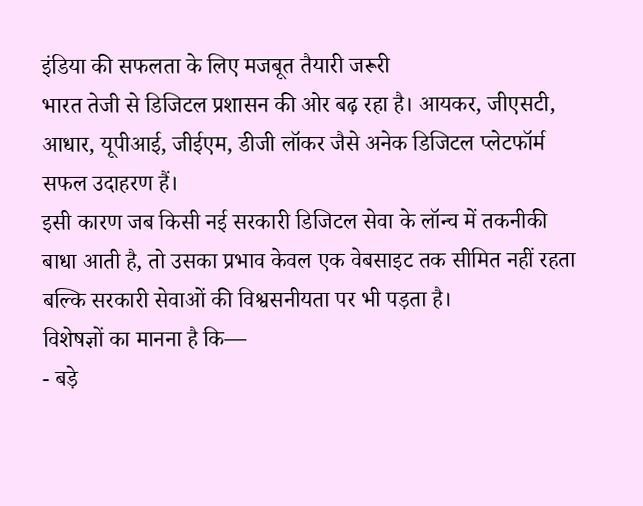इंडिया की सफलता के लिए मजबूत तैयारी जरूरी
भारत तेजी से डिजिटल प्रशासन की ओर बढ़ रहा है। आयकर, जीएसटी, आधार, यूपीआई, जीईएम, डीजी लॉकर जैसे अनेक डिजिटल प्लेटफॉर्म सफल उदाहरण हैं।
इसी कारण जब किसी नई सरकारी डिजिटल सेवा के लॉन्च में तकनीकी बाधा आती है, तो उसका प्रभाव केवल एक वेबसाइट तक सीमित नहीं रहता बल्कि सरकारी सेवाओं की विश्वसनीयता पर भी पड़ता है।
विशेषज्ञों का मानना है कि—
- बड़े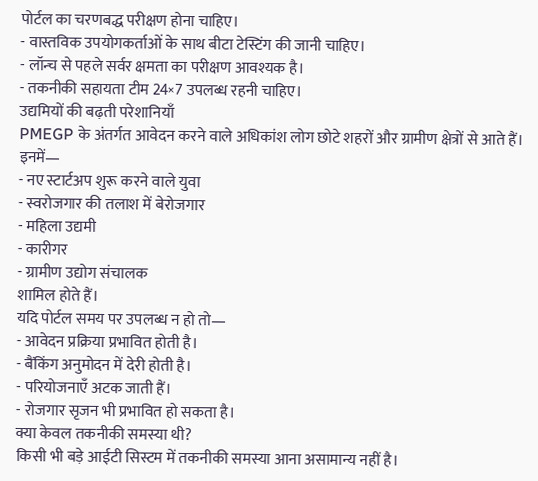पोर्टल का चरणबद्ध परीक्षण होना चाहिए।
- वास्तविक उपयोगकर्ताओं के साथ बीटा टेस्टिंग की जानी चाहिए।
- लॉन्च से पहले सर्वर क्षमता का परीक्षण आवश्यक है।
- तकनीकी सहायता टीम 24×7 उपलब्ध रहनी चाहिए।
उद्यमियों की बढ़ती परेशानियाँ
PMEGP के अंतर्गत आवेदन करने वाले अधिकांश लोग छोटे शहरों और ग्रामीण क्षेत्रों से आते हैं।
इनमें—
- नए स्टार्टअप शुरू करने वाले युवा
- स्वरोजगार की तलाश में बेरोजगार
- महिला उद्यमी
- कारीगर
- ग्रामीण उद्योग संचालक
शामिल होते हैं।
यदि पोर्टल समय पर उपलब्ध न हो तो—
- आवेदन प्रक्रिया प्रभावित होती है।
- बैंकिंग अनुमोदन में देरी होती है।
- परियोजनाएँ अटक जाती हैं।
- रोजगार सृजन भी प्रभावित हो सकता है।
क्या केवल तकनीकी समस्या थी?
किसी भी बड़े आईटी सिस्टम में तकनीकी समस्या आना असामान्य नहीं है।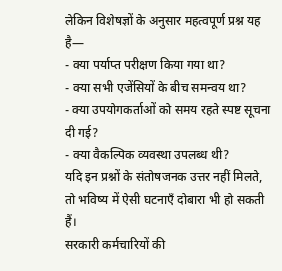लेकिन विशेषज्ञों के अनुसार महत्वपूर्ण प्रश्न यह है—
- क्या पर्याप्त परीक्षण किया गया था?
- क्या सभी एजेंसियों के बीच समन्वय था?
- क्या उपयोगकर्ताओं को समय रहते स्पष्ट सूचना दी गई?
- क्या वैकल्पिक व्यवस्था उपलब्ध थी?
यदि इन प्रश्नों के संतोषजनक उत्तर नहीं मिलते, तो भविष्य में ऐसी घटनाएँ दोबारा भी हो सकती हैं।
सरकारी कर्मचारियों की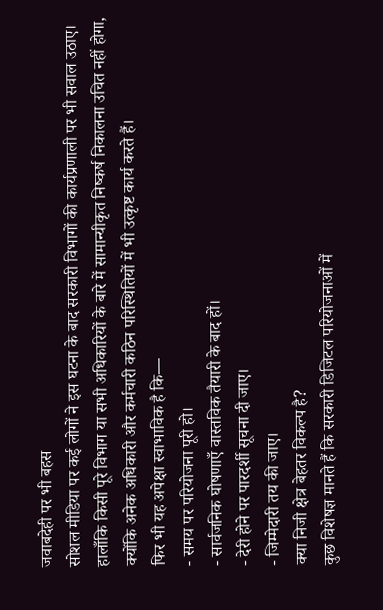जवाबदेही पर भी बहस
सोशल मीडिया पर कई लोगों ने इस घटना के बाद सरकारी विभागों की कार्यप्रणाली पर भी सवाल उठाए।
हालाँकि किसी पूरे विभाग या सभी अधिकारियों के बारे में सामान्यीकृत निष्कर्ष निकालना उचित नहीं होगा, क्योंकि अनेक अधिकारी और कर्मचारी कठिन परिस्थितियों में भी उत्कृष्ट कार्य करते हैं।
फिर भी यह अपेक्षा स्वाभाविक है कि—
- समय पर परियोजना पूरी हो।
- सार्वजनिक घोषणाएँ वास्तविक तैयारी के बाद हों।
- देरी होने पर पारदर्शी सूचना दी जाए।
- जिम्मेदारी तय की जाए।
क्या निजी क्षेत्र बेहतर विकल्प है?
कुछ विशेषज्ञ मानते हैं कि सरकारी डिजिटल परियोजनाओं में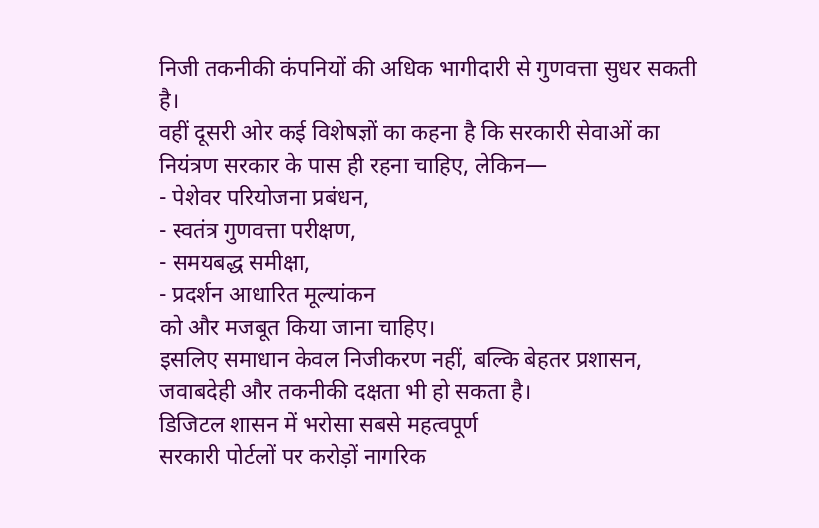निजी तकनीकी कंपनियों की अधिक भागीदारी से गुणवत्ता सुधर सकती है।
वहीं दूसरी ओर कई विशेषज्ञों का कहना है कि सरकारी सेवाओं का नियंत्रण सरकार के पास ही रहना चाहिए, लेकिन—
- पेशेवर परियोजना प्रबंधन,
- स्वतंत्र गुणवत्ता परीक्षण,
- समयबद्ध समीक्षा,
- प्रदर्शन आधारित मूल्यांकन
को और मजबूत किया जाना चाहिए।
इसलिए समाधान केवल निजीकरण नहीं, बल्कि बेहतर प्रशासन, जवाबदेही और तकनीकी दक्षता भी हो सकता है।
डिजिटल शासन में भरोसा सबसे महत्वपूर्ण
सरकारी पोर्टलों पर करोड़ों नागरिक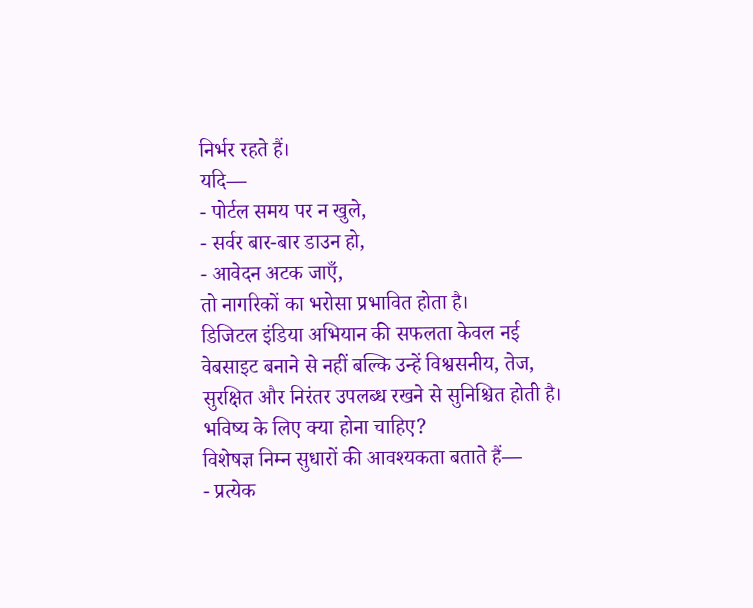निर्भर रहते हैं।
यदि—
- पोर्टल समय पर न खुले,
- सर्वर बार-बार डाउन हो,
- आवेदन अटक जाएँ,
तो नागरिकों का भरोसा प्रभावित होता है।
डिजिटल इंडिया अभियान की सफलता केवल नई वेबसाइट बनाने से नहीं बल्कि उन्हें विश्वसनीय, तेज, सुरक्षित और निरंतर उपलब्ध रखने से सुनिश्चित होती है।
भविष्य के लिए क्या होना चाहिए?
विशेषज्ञ निम्न सुधारों की आवश्यकता बताते हैं—
- प्रत्येक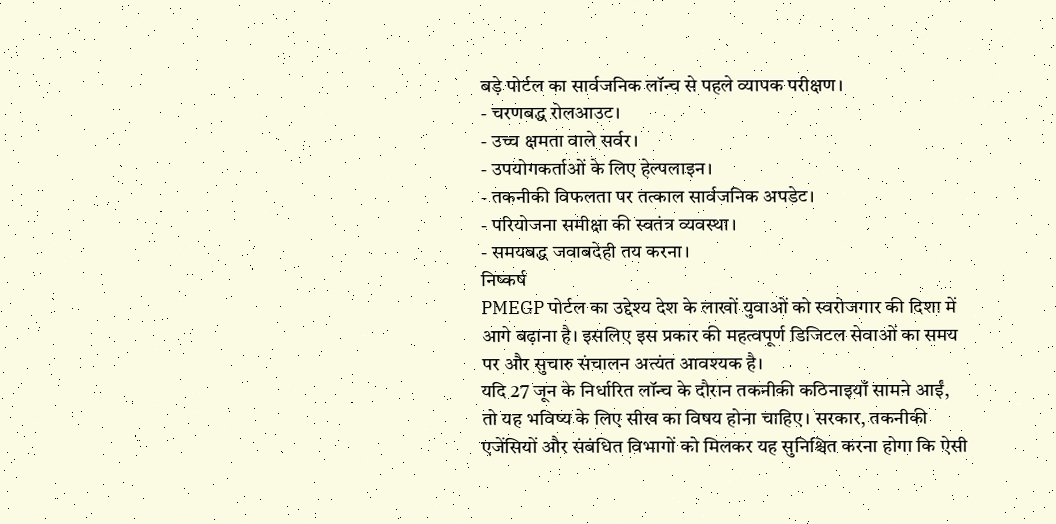बड़े पोर्टल का सार्वजनिक लॉन्च से पहले व्यापक परीक्षण।
- चरणबद्ध रोलआउट।
- उच्च क्षमता वाले सर्वर।
- उपयोगकर्ताओं के लिए हेल्पलाइन।
- तकनीकी विफलता पर तत्काल सार्वजनिक अपडेट।
- परियोजना समीक्षा की स्वतंत्र व्यवस्था।
- समयबद्ध जवाबदेही तय करना।
निष्कर्ष
PMEGP पोर्टल का उद्देश्य देश के लाखों युवाओं को स्वरोजगार की दिशा में आगे बढ़ाना है। इसलिए इस प्रकार की महत्वपूर्ण डिजिटल सेवाओं का समय पर और सुचारु संचालन अत्यंत आवश्यक है।
यदि 27 जून के निर्धारित लॉन्च के दौरान तकनीकी कठिनाइयाँ सामने आईं, तो यह भविष्य के लिए सीख का विषय होना चाहिए। सरकार, तकनीकी एजेंसियों और संबंधित विभागों को मिलकर यह सुनिश्चित करना होगा कि ऐसी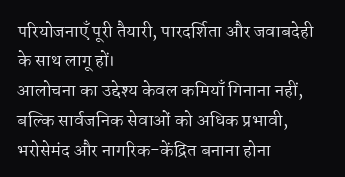परियोजनाएँ पूरी तैयारी, पारदर्शिता और जवाबदेही के साथ लागू हों।
आलोचना का उद्देश्य केवल कमियाँ गिनाना नहीं, बल्कि सार्वजनिक सेवाओं को अधिक प्रभावी, भरोसेमंद और नागरिक-केंद्रित बनाना होना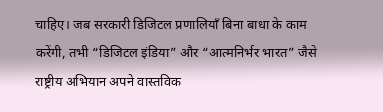चाहिए। जब सरकारी डिजिटल प्रणालियाँ बिना बाधा के काम करेंगी, तभी “डिजिटल इंडिया” और “आत्मनिर्भर भारत” जैसे राष्ट्रीय अभियान अपने वास्तविक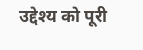उद्देश्य को पूरी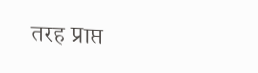तरह प्राप्त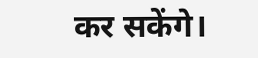कर सकेंगे।